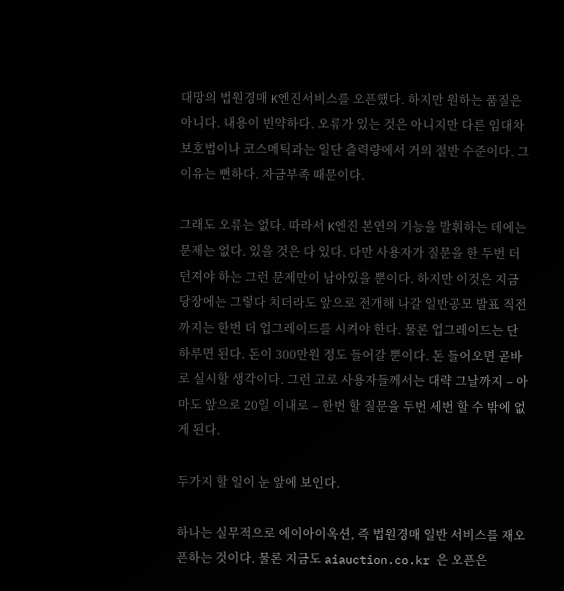대망의 법원경매 K엔진서비스를 오픈했다. 하지만 원하는 품질은 아니다. 내용이 빈약하다. 오류가 있는 것은 아니지만 다른 임대차보호법이나 코스메틱과는 일단 츨력량에서 거의 절반 수준이다. 그 이유는 뻔하다. 자금부족 때문이다.

그래도 오류는 없다. 따라서 K엔진 본연의 기능을 발휘하는 데에는 문제는 없다. 있을 것은 다 있다. 다만 사용자가 질문을 한 두번 더 던져야 하는 그런 문제만이 남아있을 뿐이다. 하지만 이것은 지금 당장에는 그렇다 치더라도 앞으로 전개해 나갈 일반공모 발표 직전까지는 한번 더 업그레이드를 시켜야 한다. 물론 업그레이드는 단 하루면 된다. 돈이 300만원 정도 들어갈 뿐이다. 돈 들어오면 곧바로 실시할 생각이다. 그런 고로 사용자들께서는 대략 그날까지 – 아마도 앞으로 20일 이내로 – 한번 할 질문을 두번 세번 할 수 밖에 없게 된다.

두가지 할 일이 눈 앞에 보인다.

하나는 실무적으로 에이아이옥션, 즉 법원경매 일반 서비스를 재오픈하는 것이다. 물론 지금도 aiauction.co.kr 은 오픈은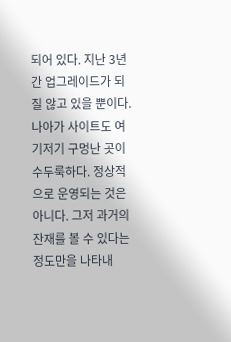되어 있다. 지난 3년간 업그레이드가 되질 않고 있을 뿐이다. 나아가 사이트도 여기저기 구멍난 곳이 수두룩하다. 정상적으로 운영되는 것은 아니다. 그저 과거의 잔재를 볼 수 있다는 정도만을 나타내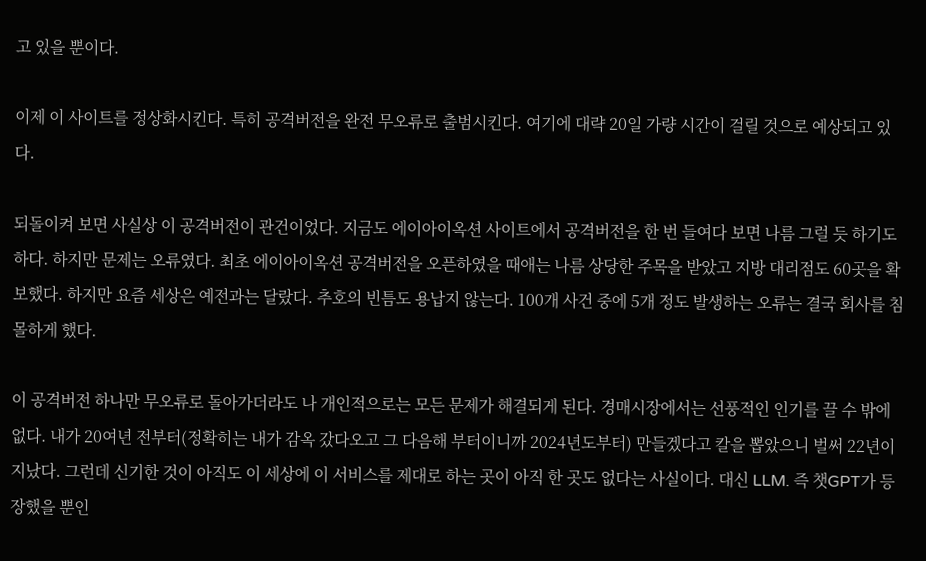고 있을 뿐이다.

이제 이 사이트를 정상화시킨다. 특히 공격버전을 완전 무오류로 출범시킨다. 여기에 대략 20일 가량 시간이 걸릴 것으로 예상되고 있다.

되돌이켜 보면 사실상 이 공격버전이 관건이었다. 지금도 에이아이옥션 사이트에서 공격버전을 한 번 들여다 보면 나름 그럴 듯 하기도 하다. 하지만 문제는 오류였다. 최초 에이아이옥션 공격버전을 오픈하였을 때애는 나름 상당한 주목을 받았고 지방 대리점도 60곳을 확보했다. 하지만 요즘 세상은 예전과는 달랐다. 추호의 빈틈도 용납지 않는다. 100개 사건 중에 5개 정도 발생하는 오류는 결국 회사를 침몰하게 했다.

이 공격버전 하나만 무오류로 돌아가더라도 나 개인적으로는 모든 문제가 해결되게 된다. 경매시장에서는 선풍적인 인기를 끌 수 밖에 없다. 내가 20여년 전부터(정확히는 내가 감옥 갔다오고 그 다음해 부터이니까 2024년도부터) 만들겠다고 칼을 뽑았으니 벌써 22년이 지났다. 그런데 신기한 것이 아직도 이 세상에 이 서비스를 제대로 하는 곳이 아직 한 곳도 없다는 사실이다. 대신 LLM. 즉 챗GPT가 등장했을 뿐인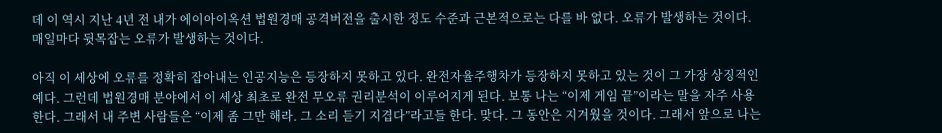데 이 역시 지난 4년 전 내가 에이아이옥션 법원경매 공격버전을 출시한 정도 수준과 근본적으로는 다를 바 없다. 오류가 발생하는 것이다. 매일마다 뒷목잡는 오류가 발생하는 것이다.

아직 이 세상에 오류를 정확히 잡아내는 인공지능은 등장하지 못하고 있다. 완전자율주행차가 등장하지 못하고 있는 것이 그 가장 상징적인 예다. 그런데 법원경매 분야에서 이 세상 최초로 완전 무오류 권리분석이 이루어지게 된다. 보통 나는 “이제 게임 끝”이라는 말을 자주 사용한다. 그래서 내 주변 사람들은 “이제 좀 그만 해라. 그 소리 듣기 지겹다”라고들 한다. 맞다. 그 동안은 지겨웠을 것이다. 그래서 앞으로 나는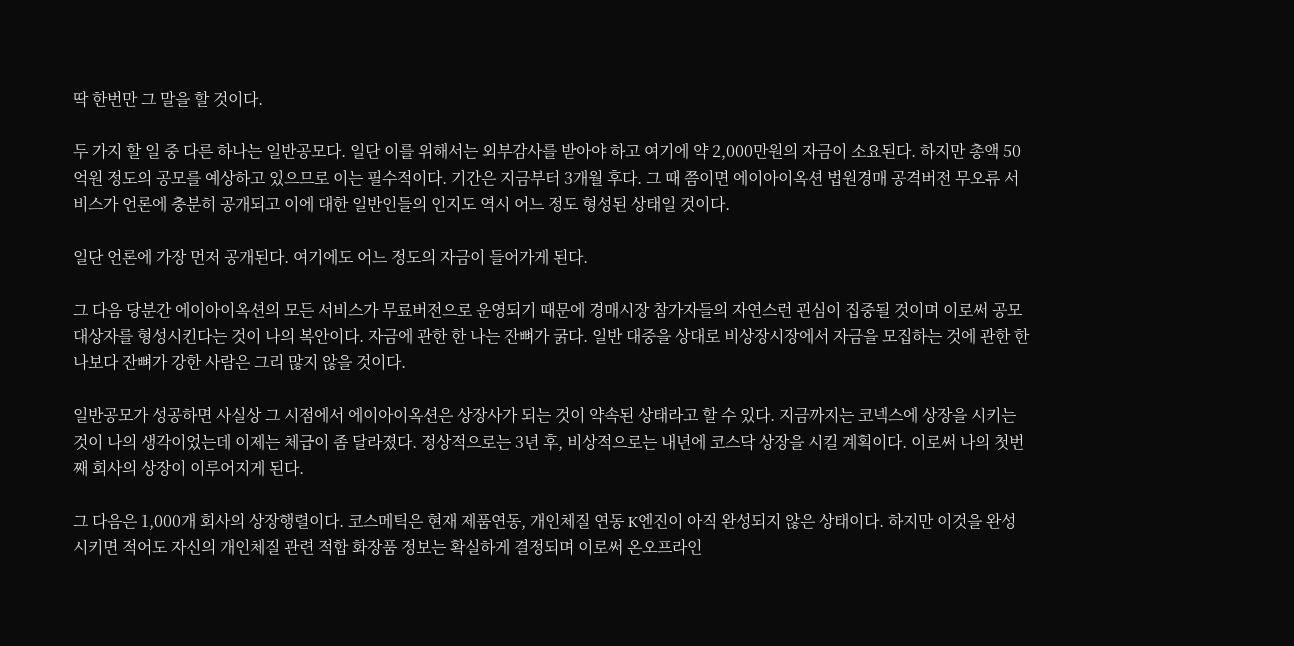딱 한번만 그 말을 할 것이다.

두 가지 할 일 중 다른 하나는 일반공모다. 일단 이를 위해서는 외부감사를 받아야 하고 여기에 약 2,000만원의 자금이 소요된다. 하지만 총액 50억원 정도의 공모를 예상하고 있으므로 이는 필수적이다. 기간은 지금부터 3개월 후다. 그 때 쯤이면 에이아이옥션 법원경매 공격버전 무오류 서비스가 언론에 충분히 공개되고 이에 대한 일반인들의 인지도 역시 어느 정도 형성된 상태일 것이다.

일단 언론에 가장 먼저 공개된다. 여기에도 어느 정도의 자금이 들어가게 된다.

그 다음 당분간 에이아이옥션의 모든 서비스가 무료버전으로 운영되기 때문에 경매시장 참가자들의 자연스런 괸심이 집중될 것이며 이로써 공모대상자를 형성시킨다는 것이 나의 복안이다. 자금에 관한 한 나는 잔뼈가 굵다. 일반 대중을 상대로 비상장시장에서 자금을 모집하는 것에 관한 한 나보다 잔뼈가 강한 사람은 그리 많지 않을 것이다.

일반공모가 성공하면 사실상 그 시점에서 에이아이옥션은 상장사가 되는 것이 약속된 상태라고 할 수 있다. 지금까지는 코넥스에 상장을 시키는 것이 나의 생각이었는데 이제는 체급이 좀 달라졌다. 정상적으로는 3년 후, 비상적으로는 내년에 코스닥 상장을 시킬 계획이다. 이로써 나의 첫번째 회사의 상장이 이루어지게 된다.

그 다음은 1,000개 회사의 상장행렬이다. 코스메틱은 현재 제품연동, 개인체질 연동 K엔진이 아직 완성되지 않은 상태이다. 하지만 이것을 완성시키면 적어도 자신의 개인체질 관련 적합 화장품 정보는 확실하게 결정되며 이로써 온오프라인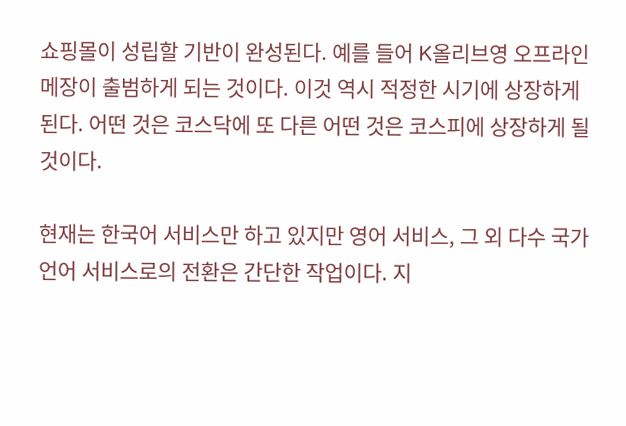쇼핑몰이 성립할 기반이 완성된다. 예를 들어 K올리브영 오프라인 메장이 출범하게 되는 것이다. 이것 역시 적정한 시기에 상장하게 된다. 어떤 것은 코스닥에 또 다른 어떤 것은 코스피에 상장하게 될 것이다.

현재는 한국어 서비스만 하고 있지만 영어 서비스, 그 외 다수 국가 언어 서비스로의 전환은 간단한 작업이다. 지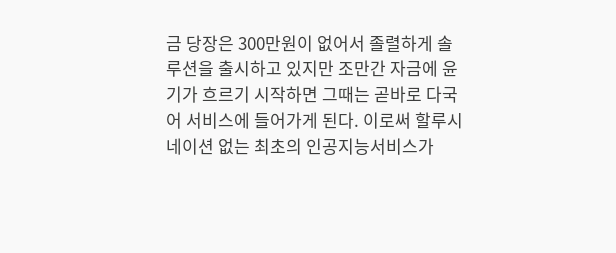금 당장은 300만원이 없어서 졸렬하게 솔루션을 출시하고 있지만 조만간 자금에 윤기가 흐르기 시작하면 그때는 곧바로 다국어 서비스에 들어가게 된다. 이로써 할루시네이션 없는 최초의 인공지능서비스가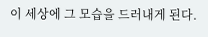이 세상에 그 모습을 드러내게 된다.